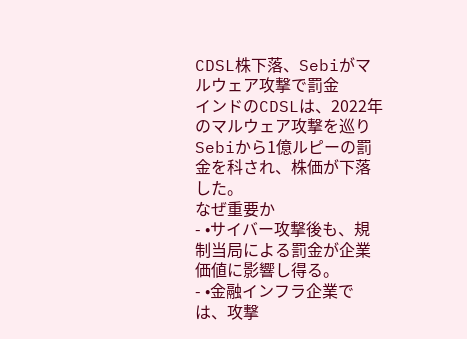CDSL株下落、Sebiがマルウェア攻撃で罰金
インドのCDSLは、2022年のマルウェア攻撃を巡りSebiから1億ルピーの罰金を科され、株価が下落した。
なぜ重要か
- •サイバー攻撃後も、規制当局による罰金が企業価値に影響し得る。
- •金融インフラ企業では、攻撃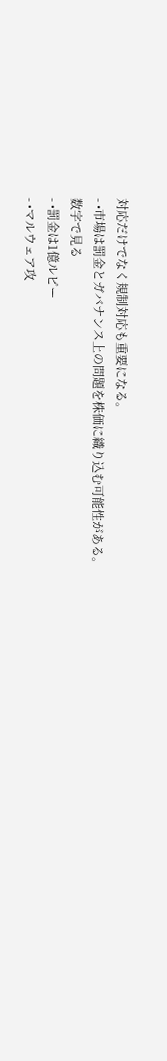対応だけでなく規制対応も重要になる。
- •市場は罰金とガバナンス上の問題を株価に織り込む可能性がある。
数字で見る
- •罰金は1億ルピー
- •マルウェア攻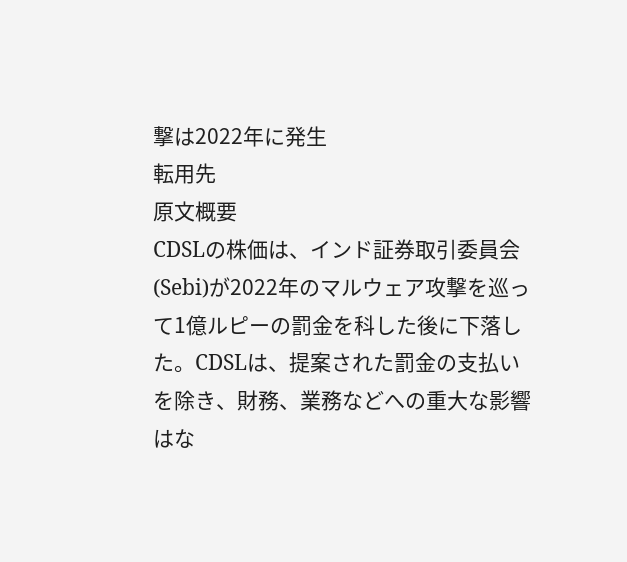撃は2022年に発生
転用先
原文概要
CDSLの株価は、インド証券取引委員会(Sebi)が2022年のマルウェア攻撃を巡って1億ルピーの罰金を科した後に下落した。CDSLは、提案された罰金の支払いを除き、財務、業務などへの重大な影響はな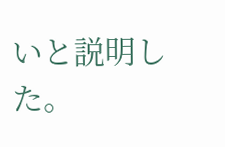いと説明した。